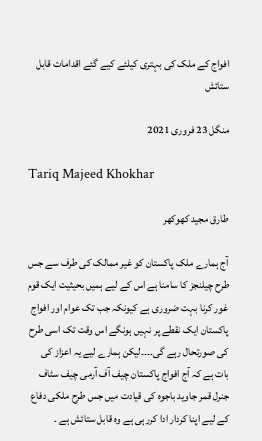افواج کے ملک کی بہتری کیلئے کیے گئے اقدامات قابل ستائش

منگل 23 فروری 2021

Tariq Majeed Khokhar

طارق مجید کھوکھر

آج ہمارے ملک پاکستان کو غیر ممالک کی طرف سے جس طرح چیلنجز کا سامنا ہے اس کے لیے ہمیں بحیثیت ایک قوم غور کرنا بہت ضروری ہے کیونکہ جب تک عوام اور افواج پاکستان ایک نقطے پر نہیں ہونگے اس وقت تک اسی طرح کی صورتحال رہے گی۔۔۔۔لیکن ہمارے لیے یہ اعزاز کی بات ہے کہ آج افواج پاکستان چیف آف آرمی چیف سٹاف جنرل قمر جاوید باجوہ کی قیادت میں جس طرح ملکی دفاع کے لیے اپنا کردار ادا کررہی ہے وہ قابل ستائش ہے ۔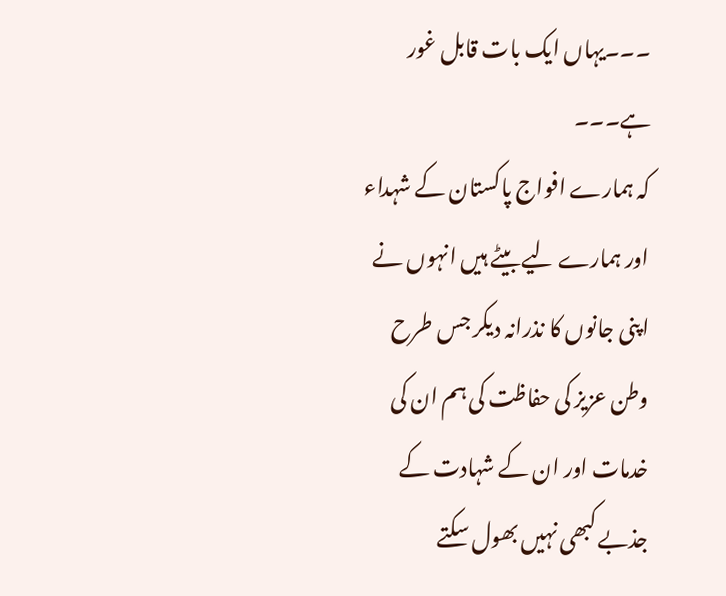۔۔۔یہاں ایک بات قابل غور ہے۔۔۔
کہ ہمارے افواج پاکستان کے شہداء اور ہمارے لیے بیٹے ہیں انہوں نے اپنی جانوں کا نذرانہ دیکر جس طرح وطن عزیز کی حفاظت کی ہم ان کی خدمات اور ان کے شہادت کے جذبے کبھی نہیں بھول سکتے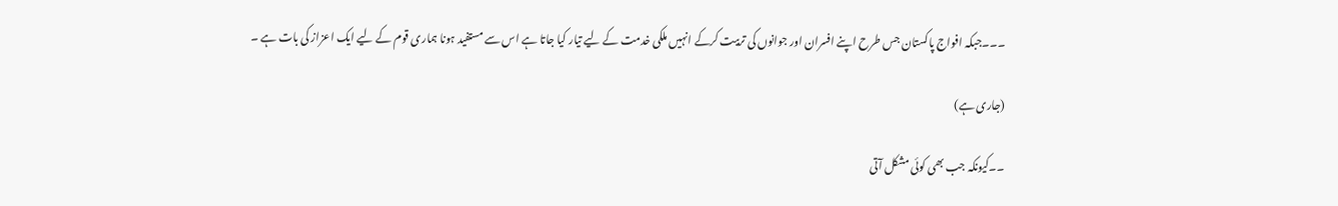۔۔۔جبکہ افواج پاکستان جس طرح اپنے افسران اور جوانوں کی تربیت کرکے انہیں ملکی خدمت کے لیے تیار کیا جاتا ہے اس سے مستفید ہونا ہماری قوم کے لیے ایک اعزاز کی بات ہے ۔

(جاری ہے)

۔۔کیونکہ جب بھی کوئی مشکل آتی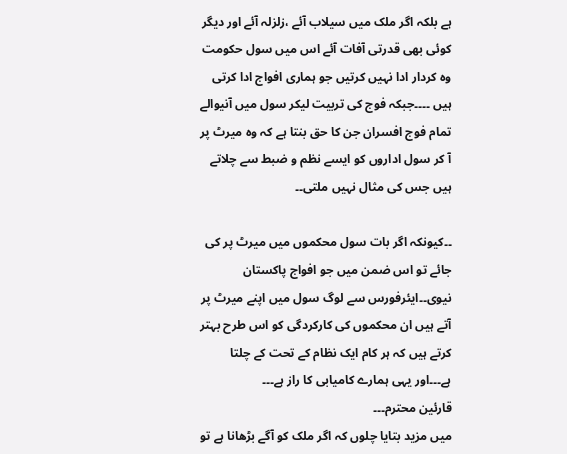ہے بلکہ اگر ملک میں سیلاب آئے ،زلزلہ آئے اور دیگر کوئی بھی قدرتی آفات آئے اس میں سول حکومت وہ کردار ادا نہیں کرتیں جو ہماری افواج ادا کرتی ہیں ۔۔۔۔جبکہ فوج کی تربیت لیکر سول میں آنیوالے تمام فوج افسران جن کا حق بنتا ہے کہ وہ میرٹ پر آ کر سول اداروں کو ایسے نظم و ضبط سے چلاتے ہیں جس کی مثال نہیں ملتی۔۔

۔۔کیونکہ اگر بات سول محکموں میں میرٹ پر کی جائے تو اس ضمن میں جو افواج پاکستان نیوی۔۔ایئرفورس سے لوگ سول میں اپنے میرٹ پر آتے ہیں ان محکموں کی کارکردگی کو اس طرح بہتر کرتے ہیں کہ ہر کام ایک نظام کے تحت کے چلتا ہے۔۔۔اور یہی ہمارے کامیابی کا راز ہے۔۔۔
قارئین محترم۔۔۔
میں مزید بتایا چلوں کہ اگر ملک کو آگے بڑھانا ہے تو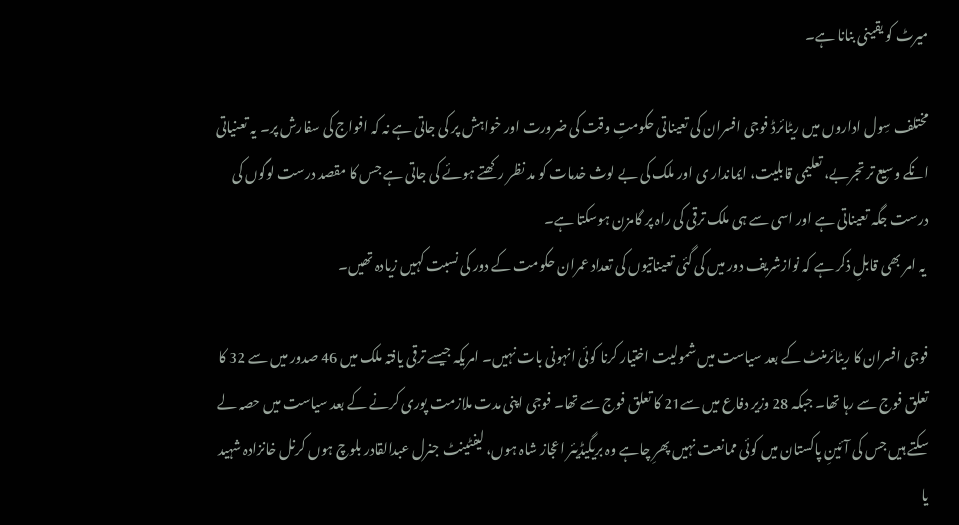میرٹ کو یقینی بنانا ہے۔

مختلف سِول اداروں میں ریٹائرڈ فوجی افسران کی تعیناتی حکومتِ وقت کی ضرورت اور خواہش پر کی جاتی ہے نہ کہ افواج کی سفارش پر۔ یہ تعنیاتی انکے وسیع تر تجربے، تعلیمی قابلیت، ایماندار ی اور ملک کی بے لوث خدمات کو مد نظر رکھتے ہوئے کی جاتی ہے جس کا مقصد درست لوگوں کی درست جگہ تعیناتی ہے اور اسی سے ہی ملک ترقی کی راہ پر گامزن ہوسکتا ہے۔
 یہ امر بھی قابلِ ذکر ہے کہ نوازشریف دور میں کی گئی تعیناتیوں کی تعداد عمران حکومت کے دور کی نسبت کہیں زیادہ تھیں۔

فوجی افسران کا ریٹائرمنٹ کے بعد سیاست میں شمولیت اختیار کرنا کوئی انہونی بات نہیں۔ امریکہ جیسے ترقی یافتہ ملک میں 46 صدور میں سے 32 کا تعلق فوج سے رہا تھا۔ جبکہ 28 وزیر دفاع میں سے21 کا تعلق فوج سے تھا۔ فوجی اپنی مدت ملازمت پوری کرنے کے بعد سیاست میں حصہ لے سکتے ہیں جس کی آئینِ پاکستان میں کوئی ممانعت نہیں پھرِ چاہے وہ بریگیڈیئر اعجاز شاہ ہوں، لیفٹینٹ جنرل عبدالقادر بلوچ ہوں کرنل خانزادہ شہید یا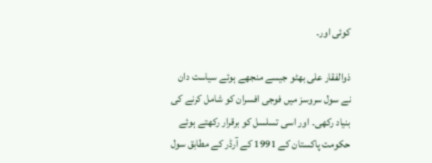کوئی اور۔

ذوالفقار علی بھٹو جیسے منجھے ہوئے سیاست دان نے سول سروسز میں فوجی افسران کو شامل کرنے کی بنیاد رکھی۔ اور اسی تسلسل کو برقرار رکھتے ہوئے حکومت پاکستان کے 1991 کے آرڈر کے مطابق سول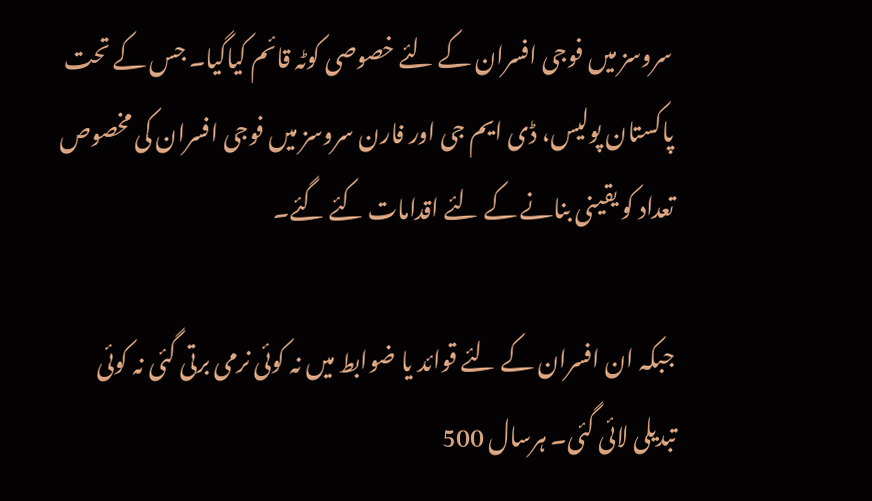سروسز میں فوجی افسران کے لئے خصوصی کوٹہ قائم کیاگیا۔ جس کے تحت پاکستان پولیس، ڈی ایم جی اور فارن سروسز میں فوجی افسران کی مخصوص تعداد کو یقینی بنانے کے لئے اقدامات کئے گئے۔

جبکہ ان افسران کے لئے قوائد یا ضوابط میں نہ کوئی نرمی برتی گئی نہ کوئی تبدیلی لائی گئی۔ ہرسال 500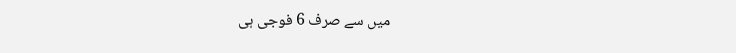میں سے صرف 6 فوجی ہی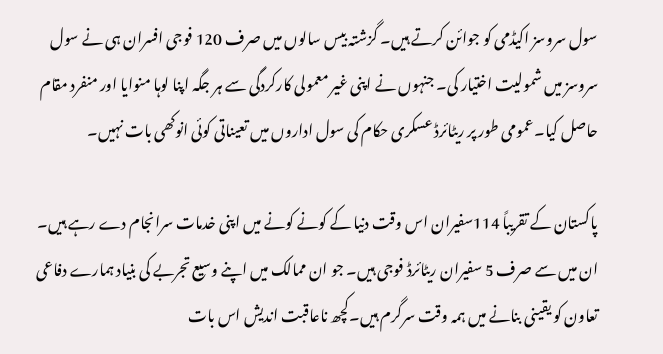سول سروسز اکیڈمی کو جوائن کرتے ہیں۔ گزشتہ بیس سالوں میں صرف 120 فوجی افسران ہی نے سول سروسز میں شمولیت اختیار کی۔ جنہوں نے اپنی غیر معمولی کارکردگی سے ہر جگہ اپنا لوہا منوایا اور منفرد مقام حاصل کیا۔عمومی طور پر ریٹائرڈ عسکری حکام کی سول اداروں میں تعیناتی کوئی انوکھی بات نہیں۔

پاکستان کے تقریباً 114سفیران اس وقت دنیا کے کونے کونے میں اپنی خدمات سرانجام دے رہے ہیں۔ ان میں سے صرف 5 سفیران ریٹائرڈ فوجی ہیں۔ جو ان ممالک میں اپنے وسیع تجربے کی بنیاد ہمارے دفاعی تعاون کو یقینی بنانے میں ہمہ وقت سرگرم ہیں۔کچھ ناعاقبت اندیش اس بات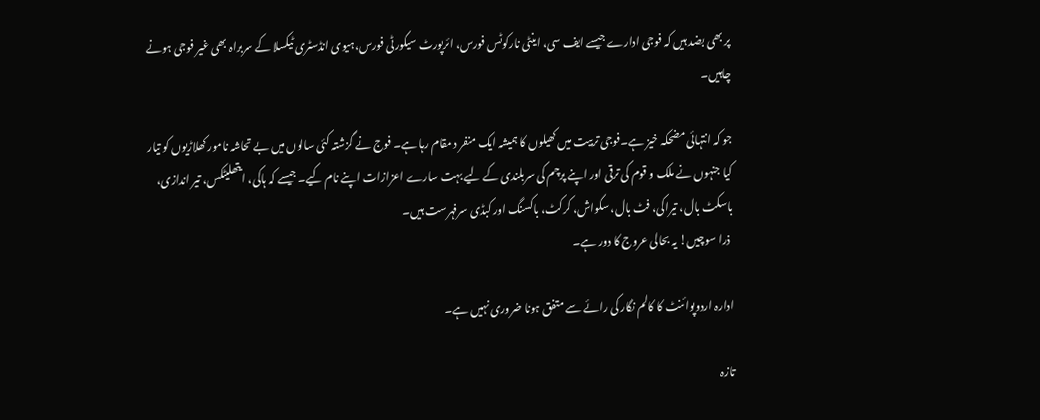پر بھی بضد ہیں کہ فوجی ادارے جیسے ایف سی، اینٹی نارکوٹس فورس، ائرپورٹ سیکورٹی فورس،ہیوی انڈسٹری ٹیکسلا کے سربراہ بھی غیر فوجی ہونے چاہیں۔

جو کہ انتہائی مضحکہ خیز ہے۔فوجی تربیت میں کھیلوں کا ہمیشہ ایک منفر د مقام رہا ہے۔ فوج نے گزشتہ کئی سالوں میں بے تحاشہ نامور کھلاڑیوں کو تیار کیا جنہوں نے ملک و قوم کی ترقی اور اپنے پرچم کی سربلندی کے لیے بہت سارے اعزازات اپنے نام کیے۔ جیسے کہ ہاکی، ایتھلیٹکس، تیر اندازی، باسکٹ بال، تیراکی، فٹ بال، سکواش، کرکٹ، باکسنگ اور کبڈی سرفہرست ہیں۔
 ذرا سوچیں! یہ بحالی عروج کا دور ہے۔

ادارہ اردوپوائنٹ کا کالم نگار کی رائے سے متفق ہونا ضروری نہیں ہے۔

تازہ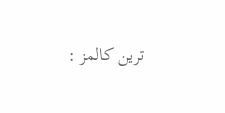ترین کالمز :